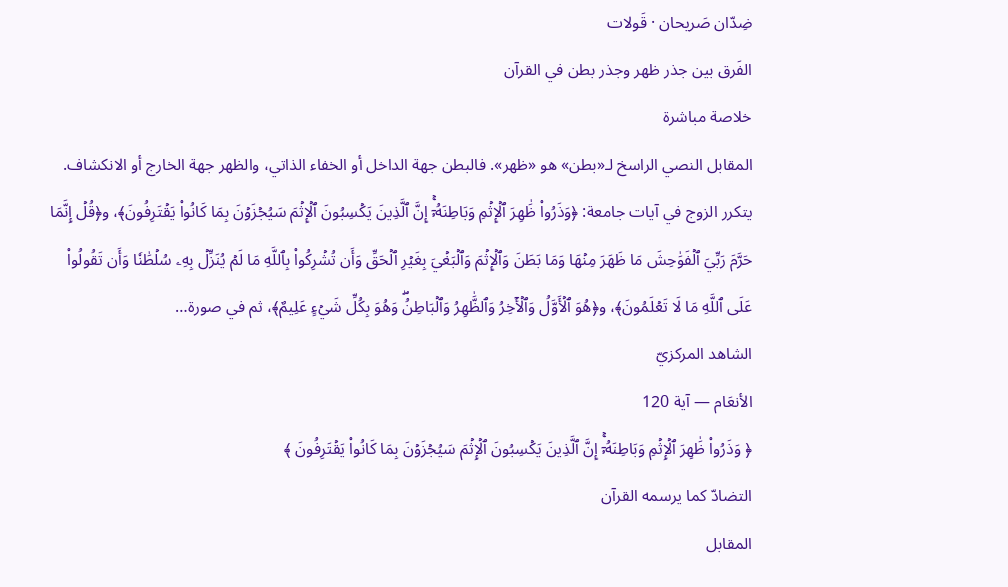ضِدّان صَريحان · قَولات
الفَرق بين جذر ظهر وجذر بطن في القرآن
خلاصة مباشرة
المقابل النصي الراسخ لـ«بطن» هو «ظهر». فالبطن جهة الداخل أو الخفاء الذاتي، والظهر جهة الخارج أو الانكشاف. يتكرر الزوج في آيات جامعة: ﴿وَذَرُواْ ظَٰهِرَ ٱلۡإِثۡمِ وَبَاطِنَهُۥٓۚ إِنَّ ٱلَّذِينَ يَكۡسِبُونَ ٱلۡإِثۡمَ سَيُجۡزَوۡنَ بِمَا كَانُواْ يَقۡتَرِفُونَ﴾، و﴿قُلۡ إِنَّمَا حَرَّمَ رَبِّيَ ٱلۡفَوَٰحِشَ مَا ظَهَرَ مِنۡهَا وَمَا بَطَنَ وَٱلۡإِثۡمَ وَٱلۡبَغۡيَ بِغَيۡرِ ٱلۡحَقِّ وَأَن تُشۡرِكُواْ بِٱللَّهِ مَا لَمۡ يُنَزِّلۡ بِهِۦ سُلۡطَٰنٗا وَأَن تَقُولُواْ عَلَى ٱللَّهِ مَا لَا تَعۡلَمُونَ﴾، و﴿هُوَ ٱلۡأَوَّلُ وَٱلۡأٓخِرُ وَٱلظَّٰهِرُ وَٱلۡبَاطِنُۖ وَهُوَ بِكُلِّ شَيۡءٍ عَلِيمٌ﴾، ثم في صورة…
الشاهد المركزيّ
الأنعَام — آية 120
﴿ وَذَرُواْ ظَٰهِرَ ٱلۡإِثۡمِ وَبَاطِنَهُۥٓۚ إِنَّ ٱلَّذِينَ يَكۡسِبُونَ ٱلۡإِثۡمَ سَيُجۡزَوۡنَ بِمَا كَانُواْ يَقۡتَرِفُونَ ﴾
التضادّ كما يرسمه القرآن
المقابل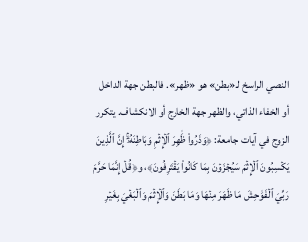النصي الراسخ لـ«بطن» هو «ظهر». فالبطن جهة الداخل أو الخفاء الذاتي، والظهر جهة الخارج أو الانكشاف. يتكرر الزوج في آيات جامعة: ﴿وَذَرُواْ ظَٰهِرَ ٱلۡإِثۡمِ وَبَاطِنَهُۥٓۚ إِنَّ ٱلَّذِينَ يَكۡسِبُونَ ٱلۡإِثۡمَ سَيُجۡزَوۡنَ بِمَا كَانُواْ يَقۡتَرِفُونَ﴾، و﴿قُلۡ إِنَّمَا حَرَّمَ رَبِّيَ ٱلۡفَوَٰحِشَ مَا ظَهَرَ مِنۡهَا وَمَا بَطَنَ وَٱلۡإِثۡمَ وَٱلۡبَغۡيَ بِغَيۡرِ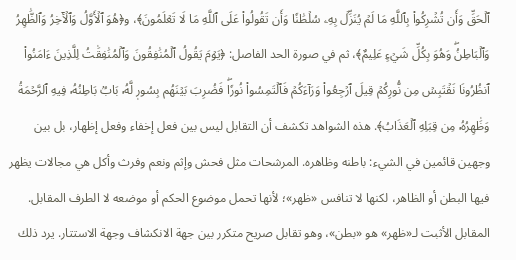ٱلۡحَقِّ وَأَن تُشۡرِكُواْ بِٱللَّهِ مَا لَمۡ يُنَزِّلۡ بِهِۦ سُلۡطَٰنٗا وَأَن تَقُولُواْ عَلَى ٱللَّهِ مَا لَا تَعۡلَمُونَ﴾، و﴿هُوَ ٱلۡأَوَّلُ وَٱلۡأٓخِرُ وَٱلظَّٰهِرُ وَٱلۡبَاطِنُۖ وَهُوَ بِكُلِّ شَيۡءٍ عَلِيمٌ﴾، ثم في صورة الحد الفاصل: ﴿يَوۡمَ يَقُولُ ٱلۡمُنَٰفِقُونَ وَٱلۡمُنَٰفِقَٰتُ لِلَّذِينَ ءَامَنُواْ ٱنظُرُونَا نَقۡتَبِسۡ مِن نُّورِكُمۡ قِيلَ ٱرۡجِعُواْ وَرَآءَكُمۡ فَٱلۡتَمِسُواْ نُورٗاۖ فَضُرِبَ بَيۡنَهُم بِسُورٖ لَّهُۥ بَابُۢ بَاطِنُهُۥ فِيهِ ٱلرَّحۡمَةُ وَظَٰهِرُهُۥ مِن قِبَلِهِ ٱلۡعَذَابُ﴾. هذه الشواهد تكشف أن التقابل ليس بين فعل إخفاء وفعل إظهار، بل بين وجهين قائمين في الشيء: باطنه وظاهره. المرشحات مثل فحش وإثم ونعم وفرث وأكل هي مجالات يظهر فيها البطن أو الظاهر، لكنها لا تنافس «ظهر»؛ لأنها تحمل موضوع الحكم أو موضعه لا الطرف المقابل.
المقابل الأثبت لـ«ظهر» هو «بطن»، وهو تقابل صريح متكرر بين جهة الانكشاف وجهة الاستتار. يرد ذلك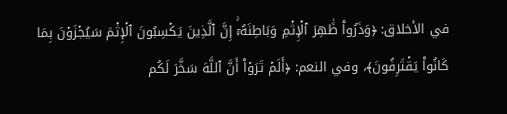في الأخلاق: ﴿وَذَرُواْ ظَٰهِرَ ٱلۡإِثۡمِ وَبَاطِنَهُۥٓۚ إِنَّ ٱلَّذِينَ يَكۡسِبُونَ ٱلۡإِثۡمَ سَيُجۡزَوۡنَ بِمَا كَانُواْ يَقۡتَرِفُونَ﴾، وفي النعم: ﴿أَلَمۡ تَرَوۡاْ أَنَّ ٱللَّهَ سَخَّرَ لَكُم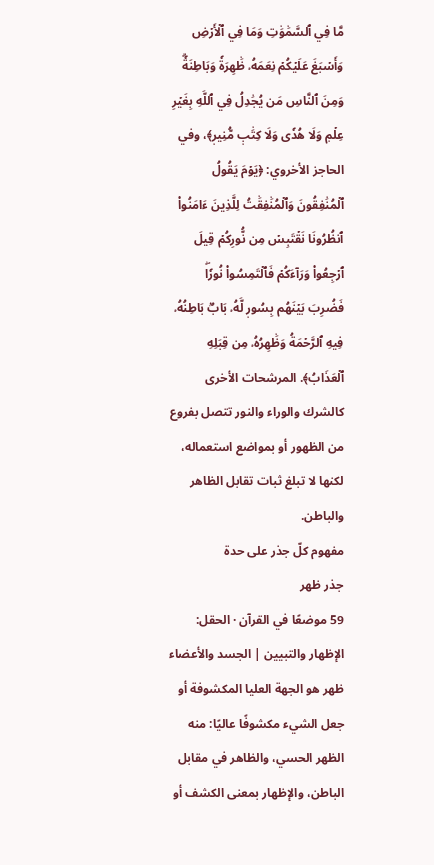مَّا فِي ٱلسَّمَٰوَٰتِ وَمَا فِي ٱلۡأَرۡضِ وَأَسۡبَغَ عَلَيۡكُمۡ نِعَمَهُۥ ظَٰهِرَةٗ وَبَاطِنَةٗۗ وَمِنَ ٱلنَّاسِ مَن يُجَٰدِلُ فِي ٱللَّهِ بِغَيۡرِ عِلۡمٖ وَلَا هُدٗى وَلَا كِتَٰبٖ مُّنِيرٖ﴾، وفي الحاجز الأخروي: ﴿يَوۡمَ يَقُولُ ٱلۡمُنَٰفِقُونَ وَٱلۡمُنَٰفِقَٰتُ لِلَّذِينَ ءَامَنُواْ ٱنظُرُونَا نَقۡتَبِسۡ مِن نُّورِكُمۡ قِيلَ ٱرۡجِعُواْ وَرَآءَكُمۡ فَٱلۡتَمِسُواْ نُورٗاۖ فَضُرِبَ بَيۡنَهُم بِسُورٖ لَّهُۥ بَابُۢ بَاطِنُهُۥ فِيهِ ٱلرَّحۡمَةُ وَظَٰهِرُهُۥ مِن قِبَلِهِ ٱلۡعَذَابُ﴾. المرشحات الأخرى كالشرك والوراء والنور تتصل بفروع من الظهور أو بمواضع استعماله، لكنها لا تبلغ ثبات تقابل الظاهر والباطن.
مفهوم كلّ جذر على حدة
جذر ظهر
59 موضعًا في القرآن · الحقل: الإظهار والتبيين | الجسد والأعضاء
ظهر هو الجهة العليا المكشوفة أو جعل الشيء مكشوفًا عاليًا: منه الظهر الحسي، والظاهر في مقابل الباطن، والإظهار بمعنى الكشف أو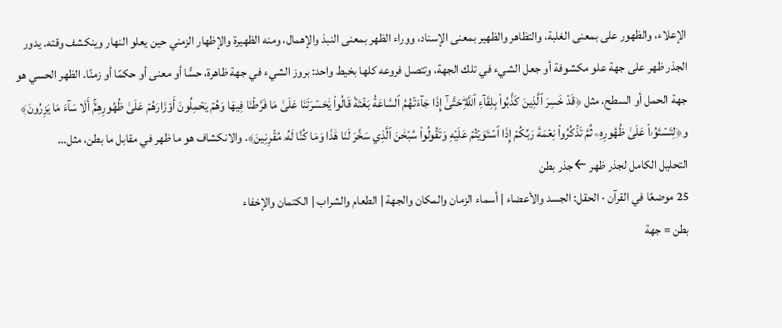الإعلاء، والظهور على بمعنى الغلبة، والتظاهر والظهير بمعنى الإسناد، ووراء الظهر بمعنى النبذ والإهمال، ومنه الظهيرة والإظهار الزمني حين يعلو النهار وينكشف وقته. يدور الجذر ظهر على جهة علو مكشوفة أو جعل الشيء في تلك الجهة، وتتصل فروعه كلها بخيط واحد: بروز الشيء في جهة ظاهرة، حسًّا أو معنى أو حكمًا أو زمنًا. الظهر الحسي هو جهة الحمل أو السطح، مثل ﴿قَدۡ خَسِرَ ٱلَّذِينَ كَذَّبُواْ بِلِقَآءِ ٱللَّهِۖ حَتَّىٰٓ إِذَا جَآءَتۡهُمُ ٱلسَّاعَةُ بَغۡتَةٗ قَالُواْ يَٰحَسۡرَتَنَا عَلَىٰ مَا فَرَّطۡنَا فِيهَا وَهُمۡ يَحۡمِلُونَ أَوۡزَارَهُمۡ عَلَىٰ ظُهُورِهِمۡۚ أَلَا سَآءَ مَا يَزِرُونَ﴾ و﴿لِتَسۡتَوُۥاْ عَلَىٰ ظُهُورِهِۦ ثُمَّ تَذۡكُرُواْ نِعۡمَةَ رَبِّكُمۡ إِذَا ٱسۡتَوَيۡتُمۡ عَلَيۡهِ وَتَقُولُواْ سُبۡحَٰنَ ٱلَّذِي سَخَّرَ لَنَا هَٰذَا وَمَا كُنَّا لَهُۥ مُقۡرِنِينَ﴾. والانكشاف هو ما ظهر في مقابل ما بطن، مثل…
التحليل الكامل لجذر ظهر ←جذر بطن
25 موضعًا في القرآن · الحقل: الجسد والأعضاء | أسماء الزمان والمكان والجهة | الطعام والشراب | الكتمان والإخفاء
بطن = جهة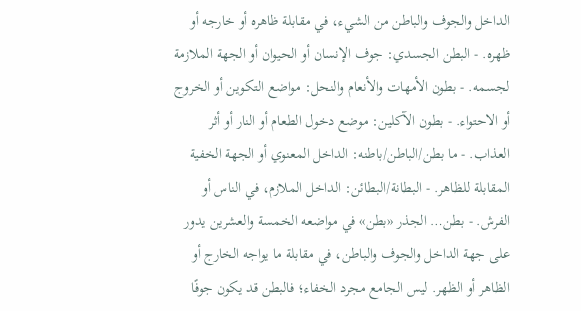الداخل والجوف والباطن من الشيء، في مقابلة ظاهره أو خارجه أو ظهره. - البطن الجسدي: جوف الإنسان أو الحيوان أو الجهة الملازمة لجسمه. - بطون الأمهات والأنعام والنحل: مواضع التكوين أو الخروج أو الاحتواء. - بطون الآكلين: موضع دخول الطعام أو النار أو أثر العذاب. - ما بطن/الباطن/باطنه: الداخل المعنوي أو الجهة الخفية المقابلة للظاهر. - البطانة/البطائن: الداخل الملازم، في الناس أو الفرش. - بطن… الجذر «بطن» في مواضعه الخمسة والعشرين يدور على جهة الداخل والجوف والباطن، في مقابلة ما يواجه الخارج أو الظاهر أو الظهر. ليس الجامع مجرد الخفاء؛ فالبطن قد يكون جوفًا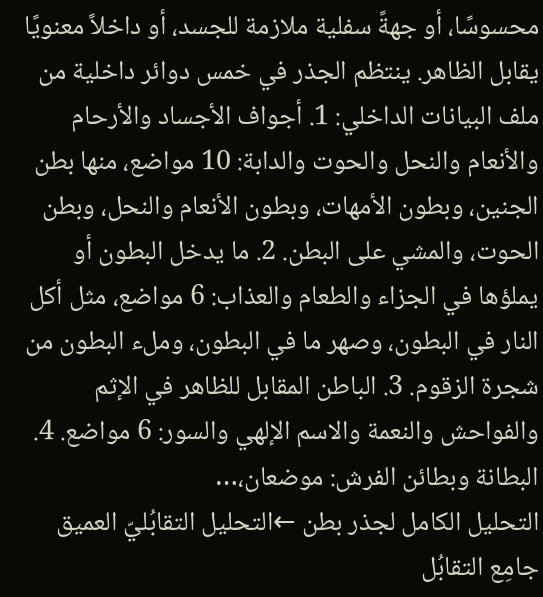محسوسًا، أو جهةً سفلية ملازمة للجسد، أو داخلاً معنويًا يقابل الظاهر. ينتظم الجذر في خمس دوائر داخلية من ملف البيانات الداخلي: 1. أجواف الأجساد والأرحام والأنعام والنحل والحوت والدابة: 10 مواضع، منها بطن الجنين، وبطون الأمهات، وبطون الأنعام والنحل، وبطن الحوت، والمشي على البطن. 2. ما يدخل البطون أو يملؤها في الجزاء والطعام والعذاب: 6 مواضع، مثل أكل النار في البطون، وصهر ما في البطون، وملء البطون من شجرة الزقوم. 3. الباطن المقابل للظاهر في الإثم والفواحش والنعمة والاسم الإلهي والسور: 6 مواضع. 4. البطانة وبطائن الفرش: موضعان،…
التحليل الكامل لجذر بطن ←التحليل التقابُليّ العميق
جامِع التقابُل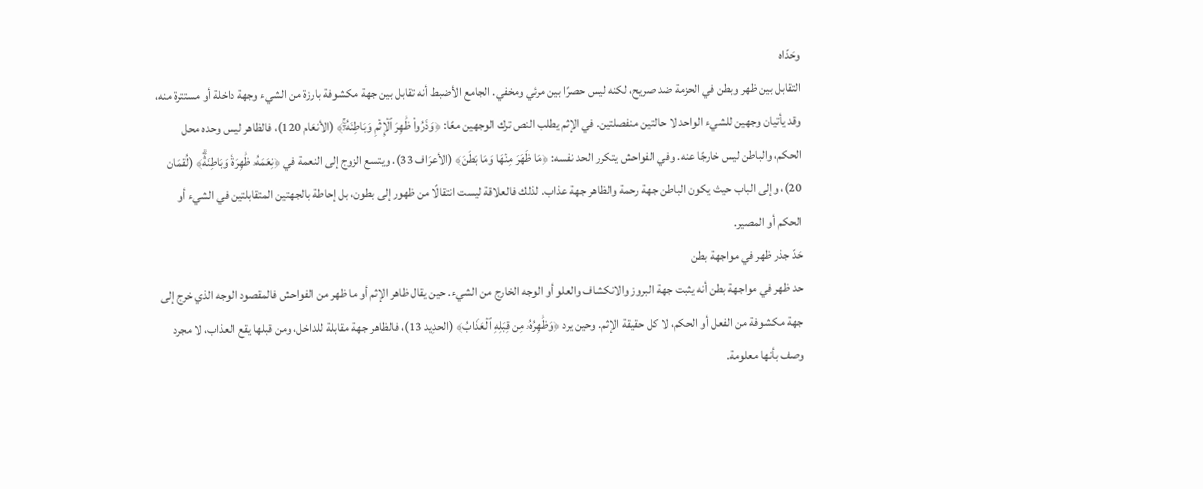وحَدّاه
التقابل بين ظهر وبطن في الحزمة ضد صريح، لكنه ليس حصرًا بين مرئي ومخفي. الجامع الأضبط أنه تقابل بين جهة مكشوفة بارزة من الشيء وجهة داخلة أو مستترة منه، وقد يأتيان وجهين للشيء الواحد لا حالتين منفصلتين. في الإثم يطلب النص ترك الوجهين معًا: ﴿وَذَرُواْ ظَٰهِرَ ٱلۡإِثۡمِ وَبَاطِنَهُۥٓۚ﴾ (الأنعَام 120)، فالظاهر ليس وحده محل الحكم، والباطن ليس خارجًا عنه. وفي الفواحش يتكرر الحد نفسه: ﴿مَا ظَهَرَ مِنۡهَا وَمَا بَطَنَ﴾ (الأعرَاف 33). ويتسع الزوج إلى النعمة في ﴿نِعَمَهُۥ ظَٰهِرَةٗ وَبَاطِنَةٗۗ﴾ (لُقمَان 20)، وإلى الباب حيث يكون الباطن جهة رحمة والظاهر جهة عذاب. لذلك فالعلاقة ليست انتقالًا من ظهور إلى بطون، بل إحاطة بالجهتين المتقابلتين في الشيء أو الحكم أو المصير.
حَدّ جذر ظهر في مواجهة بطن
حد ظهر في مواجهة بطن أنه يثبت جهة البروز والانكشاف والعلو أو الوجه الخارج من الشيء. حين يقال ظاهر الإثم أو ما ظهر من الفواحش فالمقصود الوجه الذي خرج إلى جهة مكشوفة من الفعل أو الحكم، لا كل حقيقة الإثم. وحين يرد ﴿وَظَٰهِرُهُۥ مِن قِبَلِهِ ٱلۡعَذَابُ﴾ (الحدِيد 13)، فالظاهر جهة مقابلة للداخل، ومن قبلها يقع العذاب، لا مجرد وصف بأنها معلومة.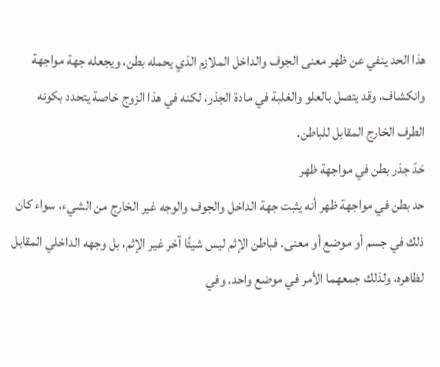هذا الحد ينفي عن ظهر معنى الجوف والداخل الملازم الذي يحمله بطن، ويجعله جهة مواجهة وانكشاف، وقد يتصل بالعلو والغلبة في مادة الجذر، لكنه في هذا الزوج خاصة يتحدد بكونه الطرف الخارج المقابل للباطن.
حَدّ جذر بطن في مواجهة ظهر
حد بطن في مواجهة ظهر أنه يثبت جهة الداخل والجوف والوجه غير الخارج من الشيء، سواء كان ذلك في جسم أو موضع أو معنى. فباطن الإثم ليس شيئًا آخر غير الإثم، بل وجهه الداخلي المقابل لظاهره، ولذلك جمعهما الأمر في موضع واحد. وفي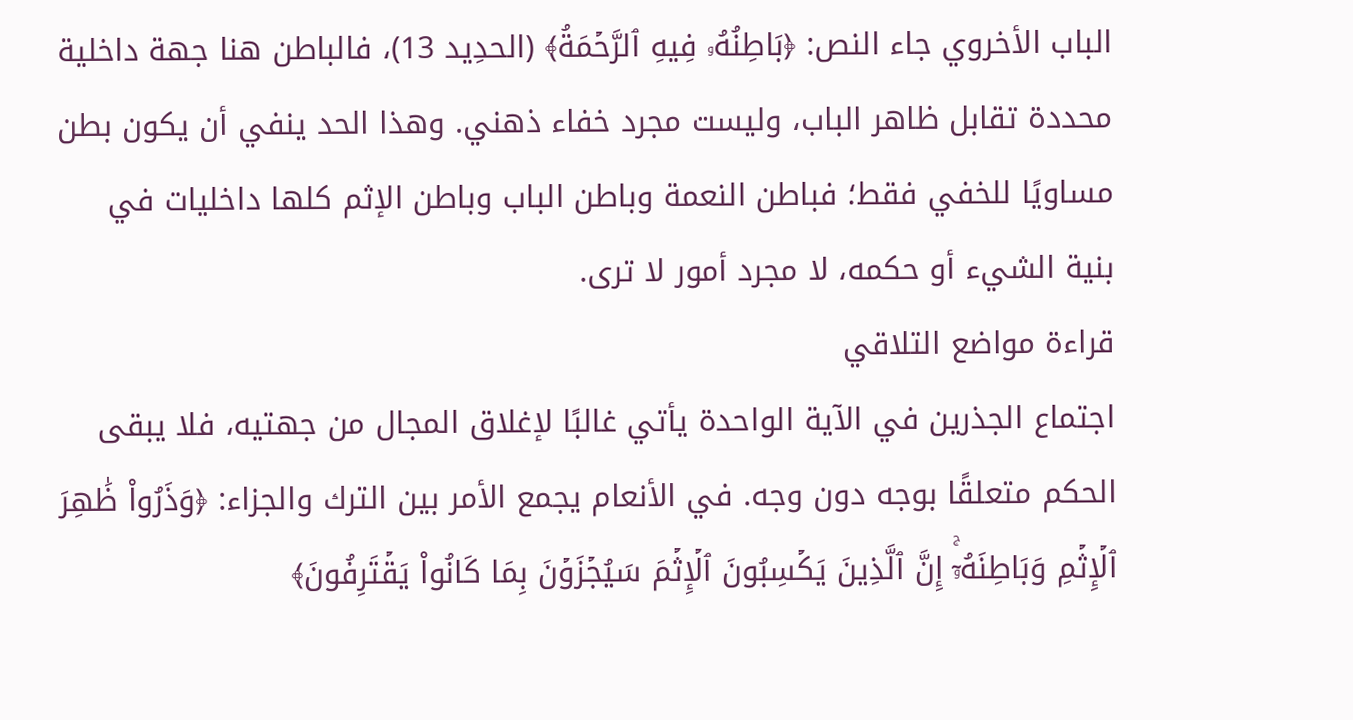الباب الأخروي جاء النص: ﴿بَاطِنُهُۥ فِيهِ ٱلرَّحۡمَةُ﴾ (الحدِيد 13)، فالباطن هنا جهة داخلية محددة تقابل ظاهر الباب، وليست مجرد خفاء ذهني. وهذا الحد ينفي أن يكون بطن مساويًا للخفي فقط؛ فباطن النعمة وباطن الباب وباطن الإثم كلها داخليات في بنية الشيء أو حكمه، لا مجرد أمور لا ترى.
قراءة مواضع التلاقي
اجتماع الجذرين في الآية الواحدة يأتي غالبًا لإغلاق المجال من جهتيه، فلا يبقى الحكم متعلقًا بوجه دون وجه. في الأنعام يجمع الأمر بين الترك والجزاء: ﴿وَذَرُواْ ظَٰهِرَ ٱلۡإِثۡمِ وَبَاطِنَهُۥٓۚ إِنَّ ٱلَّذِينَ يَكۡسِبُونَ ٱلۡإِثۡمَ سَيُجۡزَوۡنَ بِمَا كَانُواْ يَقۡتَرِفُونَ﴾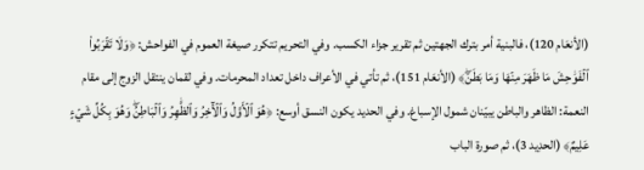(الأنعَام 120)، فالبنية أمر بترك الجهتين ثم تقرير جزاء الكسب. وفي التحريم تتكرر صيغة العموم في الفواحش: ﴿وَلَا تَقۡرَبُواْ ٱلۡفَوَٰحِشَ مَا ظَهَرَ مِنۡهَا وَمَا بَطَنَۖ﴾ (الأنعَام 151)، ثم تأتي في الأعراف داخل تعداد المحرمات. وفي لقمان ينتقل الزوج إلى مقام النعمة: الظاهر والباطن يبيّنان شمول الإسباغ. وفي الحديد يكون النسق أوسع: ﴿هُوَ ٱلۡأَوَّلُ وَٱلۡأٓخِرُ وَٱلظَّٰهِرُ وَٱلۡبَاطِنُۖ وَهُوَ بِكُلِّ شَيۡءٍ عَلِيمٌ﴾ (الحدِيد 3)، ثم صورة الباب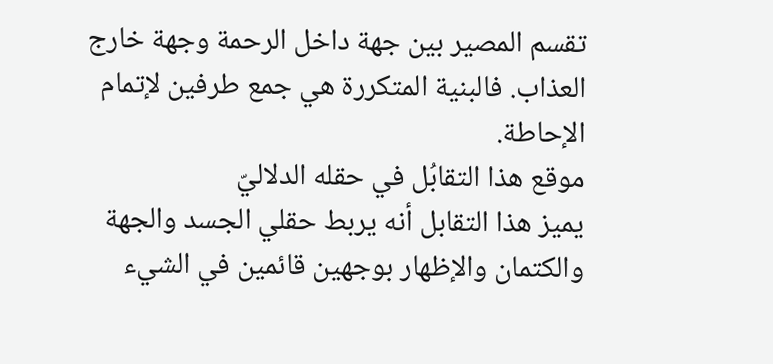تقسم المصير بين جهة داخل الرحمة وجهة خارج العذاب. فالبنية المتكررة هي جمع طرفين لإتمام الإحاطة.
موقع هذا التقابُل في حقله الدلاليّ
يميز هذا التقابل أنه يربط حقلي الجسد والجهة والكتمان والإظهار بوجهين قائمين في الشيء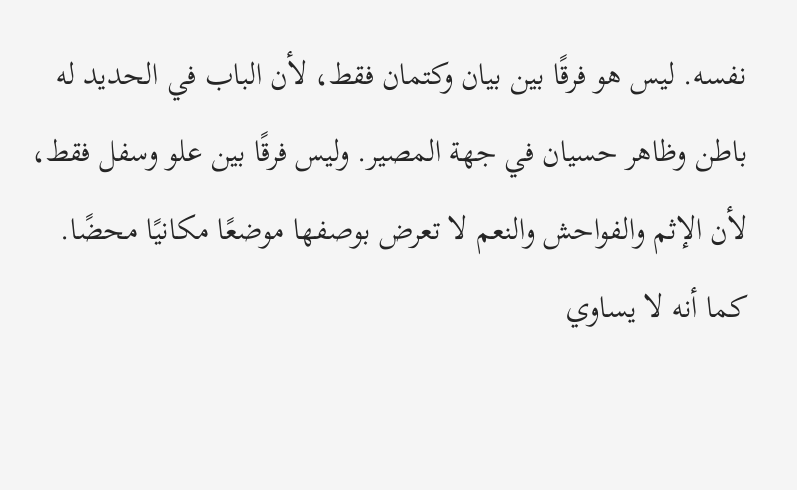نفسه. ليس هو فرقًا بين بيان وكتمان فقط، لأن الباب في الحديد له باطن وظاهر حسيان في جهة المصير. وليس فرقًا بين علو وسفل فقط، لأن الإثم والفواحش والنعم لا تعرض بوصفها موضعًا مكانيًا محضًا. كما أنه لا يساوي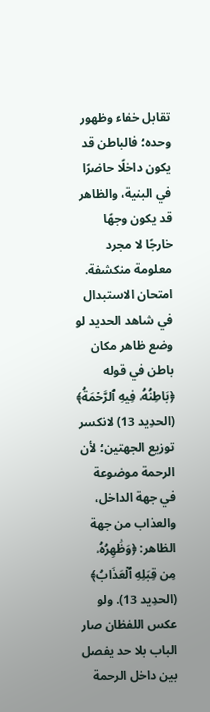تقابل خفاء وظهور وحده؛ فالباطن قد يكون داخلًا حاضرًا في البنية، والظاهر قد يكون وجهًا خارجًا لا مجرد معلومة منكشفة.
امتحان الاستبدال
في شاهد الحديد لو وضع ظاهر مكان باطن في قوله ﴿بَاطِنُهُۥ فِيهِ ٱلرَّحۡمَةُ﴾ (الحدِيد 13) لانكسر توزيع الجهتين؛ لأن الرحمة موضوعة في جهة الداخل، والعذاب من جهة الظاهر: ﴿وَظَٰهِرُهُۥ مِن قِبَلِهِ ٱلۡعَذَابُ﴾ (الحدِيد 13). ولو عكس اللفظان صار الباب بلا حد يفصل بين داخل الرحمة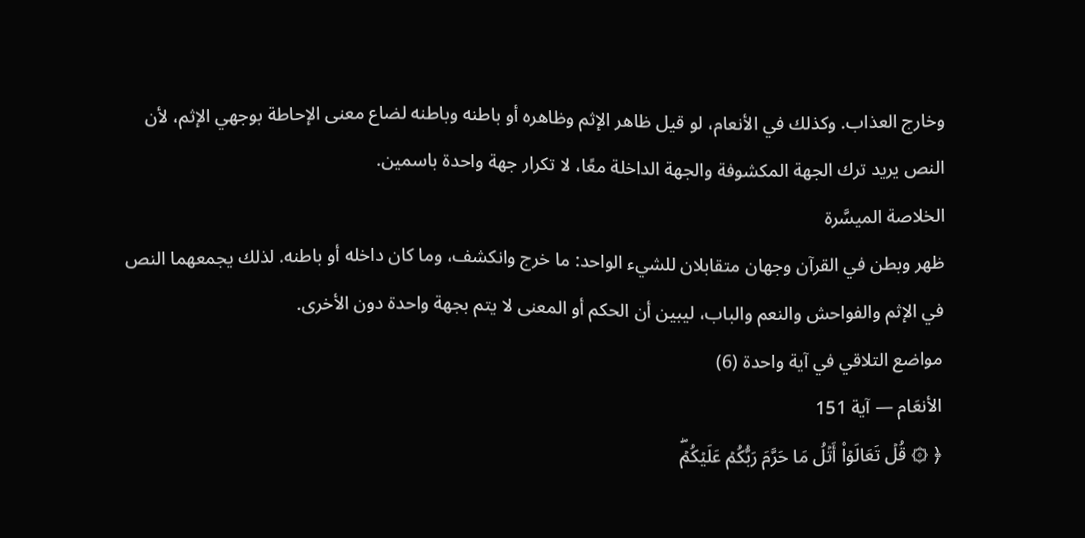وخارج العذاب. وكذلك في الأنعام، لو قيل ظاهر الإثم وظاهره أو باطنه وباطنه لضاع معنى الإحاطة بوجهي الإثم، لأن النص يريد ترك الجهة المكشوفة والجهة الداخلة معًا، لا تكرار جهة واحدة باسمين.
الخلاصة الميسَّرة
ظهر وبطن في القرآن وجهان متقابلان للشيء الواحد: ما خرج وانكشف، وما كان داخله أو باطنه. لذلك يجمعهما النص في الإثم والفواحش والنعم والباب، ليبين أن الحكم أو المعنى لا يتم بجهة واحدة دون الأخرى.
مواضع التلاقي في آية واحدة (6)
الأنعَام — آية 151
﴿ ۞ قُلۡ تَعَالَوۡاْ أَتۡلُ مَا حَرَّمَ رَبُّكُمۡ عَلَيۡكُمۡۖ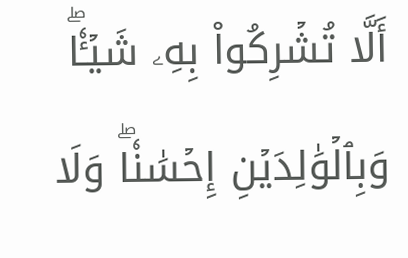أَلَّا تُشۡرِكُواْ بِهِۦ شَيۡـٔٗاۖ وَبِٱلۡوَٰلِدَيۡنِ إِحۡسَٰنٗاۖ وَلَا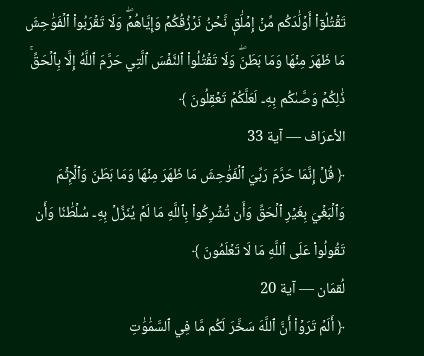تَقۡتُلُوٓاْ أَوۡلَٰدَكُم مِّنۡ إِمۡلَٰقٖ نَّحۡنُ نَرۡزُقُكُمۡ وَإِيَّاهُمۡۖ وَلَا تَقۡرَبُواْ ٱلۡفَوَٰحِشَ مَا ظَهَرَ مِنۡهَا وَمَا بَطَنَۖ وَلَا تَقۡتُلُواْ ٱلنَّفۡسَ ٱلَّتِي حَرَّمَ ٱللَّهُ إِلَّا بِٱلۡحَقِّۚ ذَٰلِكُمۡ وَصَّىٰكُم بِهِۦ لَعَلَّكُمۡ تَعۡقِلُونَ ﴾
الأعرَاف — آية 33
﴿ قُلۡ إِنَّمَا حَرَّمَ رَبِّيَ ٱلۡفَوَٰحِشَ مَا ظَهَرَ مِنۡهَا وَمَا بَطَنَ وَٱلۡإِثۡمَ وَٱلۡبَغۡيَ بِغَيۡرِ ٱلۡحَقِّ وَأَن تُشۡرِكُواْ بِٱللَّهِ مَا لَمۡ يُنَزِّلۡ بِهِۦ سُلۡطَٰنٗا وَأَن تَقُولُواْ عَلَى ٱللَّهِ مَا لَا تَعۡلَمُونَ ﴾
لُقمَان — آية 20
﴿ أَلَمۡ تَرَوۡاْ أَنَّ ٱللَّهَ سَخَّرَ لَكُم مَّا فِي ٱلسَّمَٰوَٰتِ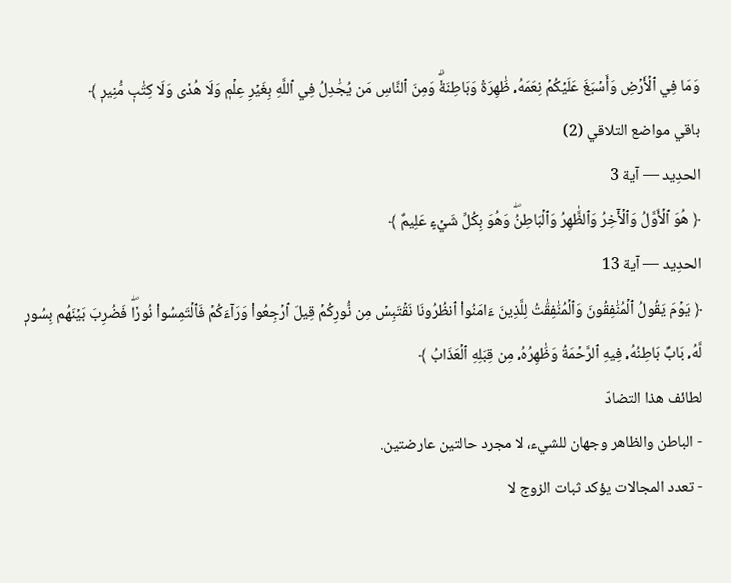وَمَا فِي ٱلۡأَرۡضِ وَأَسۡبَغَ عَلَيۡكُمۡ نِعَمَهُۥ ظَٰهِرَةٗ وَبَاطِنَةٗۗ وَمِنَ ٱلنَّاسِ مَن يُجَٰدِلُ فِي ٱللَّهِ بِغَيۡرِ عِلۡمٖ وَلَا هُدٗى وَلَا كِتَٰبٖ مُّنِيرٖ ﴾
باقي مواضع التلاقي (2)
الحدِيد — آية 3
﴿ هُوَ ٱلۡأَوَّلُ وَٱلۡأٓخِرُ وَٱلظَّٰهِرُ وَٱلۡبَاطِنُۖ وَهُوَ بِكُلِّ شَيۡءٍ عَلِيمٌ ﴾
الحدِيد — آية 13
﴿ يَوۡمَ يَقُولُ ٱلۡمُنَٰفِقُونَ وَٱلۡمُنَٰفِقَٰتُ لِلَّذِينَ ءَامَنُواْ ٱنظُرُونَا نَقۡتَبِسۡ مِن نُّورِكُمۡ قِيلَ ٱرۡجِعُواْ وَرَآءَكُمۡ فَٱلۡتَمِسُواْ نُورٗاۖ فَضُرِبَ بَيۡنَهُم بِسُورٖ لَّهُۥ بَابُۢ بَاطِنُهُۥ فِيهِ ٱلرَّحۡمَةُ وَظَٰهِرُهُۥ مِن قِبَلِهِ ٱلۡعَذَابُ ﴾
لطائف هذا التضادّ
- الباطن والظاهر وجهان للشيء، لا مجرد حالتين عارضتين.
- تعدد المجالات يؤكد ثبات الزوج لا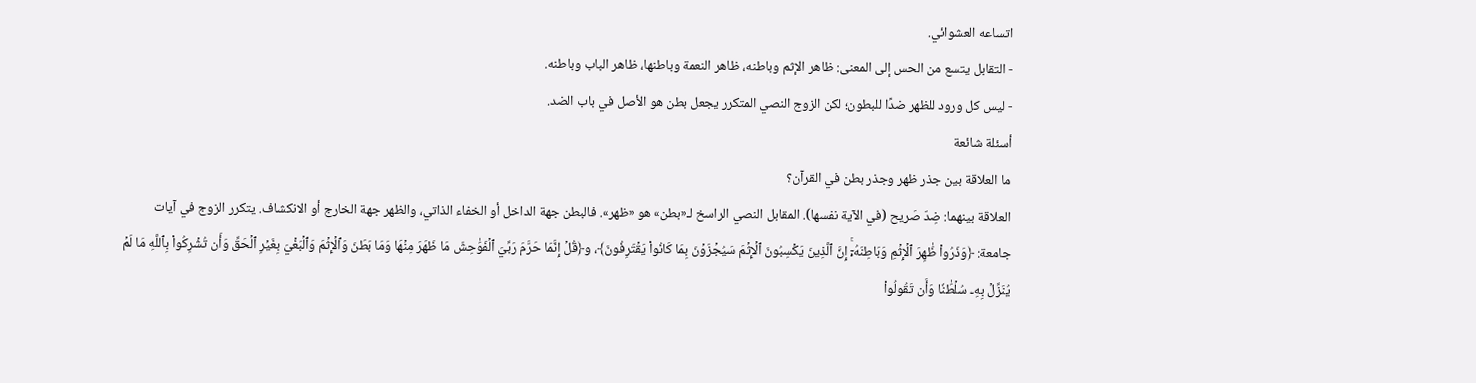اتساعه العشوائي.
- التقابل يتسع من الحس إلى المعنى: ظاهر الإثم وباطنه، ظاهر النعمة وباطنها، ظاهر الباب وباطنه.
- ليس كل ورود للظهر ضدًا للبطون؛ لكن الزوج النصي المتكرر يجعل بطن هو الأصل في باب الضد.
أسئلة شائعة
ما العلاقة بين جذر ظهر وجذر بطن في القرآن؟
العلاقة بينهما: ضِدّ صَريح (في الآية نفسها). المقابل النصي الراسخ لـ«بطن» هو «ظهر». فالبطن جهة الداخل أو الخفاء الذاتي، والظهر جهة الخارج أو الانكشاف. يتكرر الزوج في آيات جامعة: ﴿وَذَرُواْ ظَٰهِرَ ٱلۡإِثۡمِ وَبَاطِنَهُۥٓۚ إِنَّ ٱلَّذِينَ يَكۡسِبُونَ ٱلۡإِثۡمَ سَيُجۡزَوۡنَ بِمَا كَانُواْ يَقۡتَرِفُونَ﴾، و﴿قُلۡ إِنَّمَا حَرَّمَ رَبِّيَ ٱلۡفَوَٰحِشَ مَا ظَهَرَ مِنۡهَا وَمَا بَطَنَ وَٱلۡإِثۡمَ وَٱلۡبَغۡيَ بِغَيۡرِ ٱلۡحَقِّ وَأَن تُشۡرِكُواْ بِٱللَّهِ مَا لَمۡ يُنَزِّلۡ بِهِۦ سُلۡطَٰنٗا وَأَن تَقُولُواْ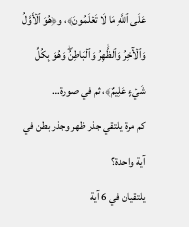عَلَى ٱللَّهِ مَا لَا تَعۡلَمُونَ﴾، و﴿هُوَ ٱلۡأَوَّلُ وَٱلۡأٓخِرُ وَٱلظَّٰهِرُ وَٱلۡبَاطِنُۖ وَهُوَ بِكُلِّ شَيۡءٍ عَلِيمٌ﴾، ثم في صورة…
كم مرة يلتقي جذر ظهر وجذر بطن في آية واحدة؟
يلتقيان في 6 آية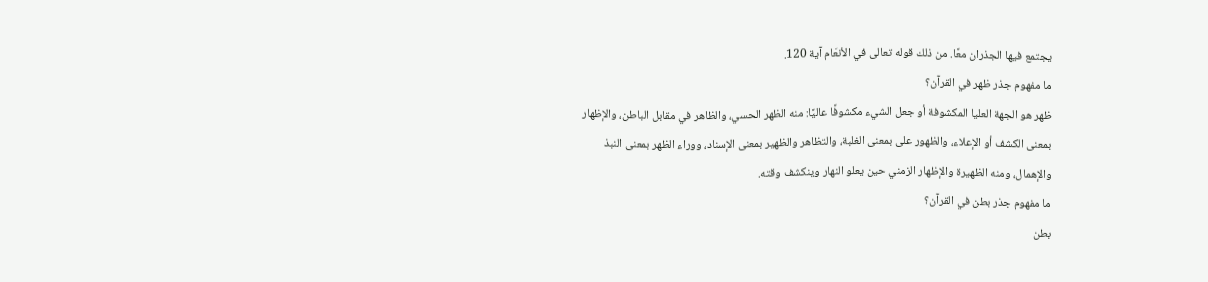يجتمع فيها الجذران معًا. من ذلك قوله تعالى في الأنعَام آية 120.
ما مفهوم جذر ظهر في القرآن؟
ظهر هو الجهة العليا المكشوفة أو جعل الشيء مكشوفًا عاليًا: منه الظهر الحسي، والظاهر في مقابل الباطن، والإظهار بمعنى الكشف أو الإعلاء، والظهور على بمعنى الغلبة، والتظاهر والظهير بمعنى الإسناد، ووراء الظهر بمعنى النبذ والإهمال، ومنه الظهيرة والإظهار الزمني حين يعلو النهار وينكشف وقته.
ما مفهوم جذر بطن في القرآن؟
بطن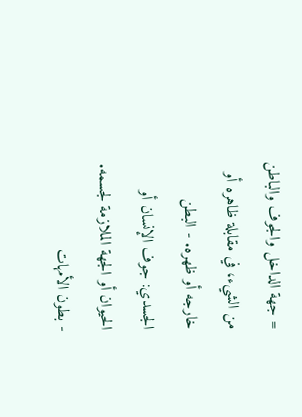= جهة الداخل والجوف والباطن من الشيء، في مقابلة ظاهره أو خارجه أو ظهره. - البطن الجسدي: جوف الإنسان أو الحيوان أو الجهة الملازمة لجسمه. - بطون الأمهات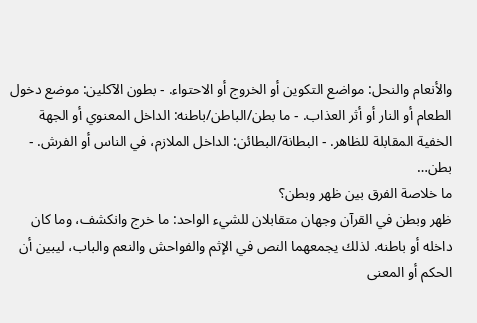والأنعام والنحل: مواضع التكوين أو الخروج أو الاحتواء. - بطون الآكلين: موضع دخول الطعام أو النار أو أثر العذاب. - ما بطن/الباطن/باطنه: الداخل المعنوي أو الجهة الخفية المقابلة للظاهر. - البطانة/البطائن: الداخل الملازم، في الناس أو الفرش. - بطن…
ما خلاصة الفرق بين ظهر وبطن؟
ظهر وبطن في القرآن وجهان متقابلان للشيء الواحد: ما خرج وانكشف، وما كان داخله أو باطنه. لذلك يجمعهما النص في الإثم والفواحش والنعم والباب، ليبين أن الحكم أو المعنى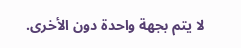لا يتم بجهة واحدة دون الأخرى.